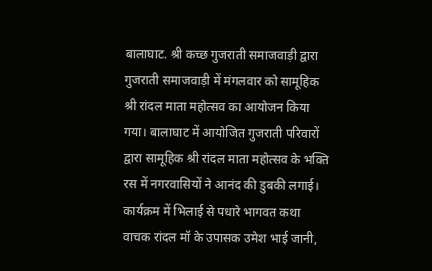बालाघाट. श्री कच्छ गुजराती समाजवाड़ी द्वारा गुजराती समाजवाड़ी में मंगलवार को सामूहिक श्री रांदल माता महोत्सव का आयोजन किया गया। बालाघाट में आयोजित गुजराती परिवारों द्वारा सामूहिक श्री रांदल माता महोत्सव के भक्ति रस में नगरवासियों ने आनंद की डुबकी लगाई। कार्यक्रम में भिलाई से पधारे भागवत कथा वाचक रांदल मॉ के उपासक उमेश भाई जानी,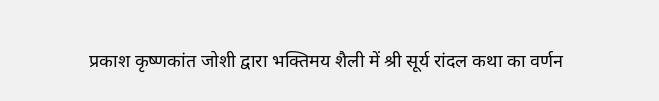प्रकाश कृष्णकांत जोशी द्वारा भक्तिमय शैली में श्री सूर्य रांदल कथा का वर्णन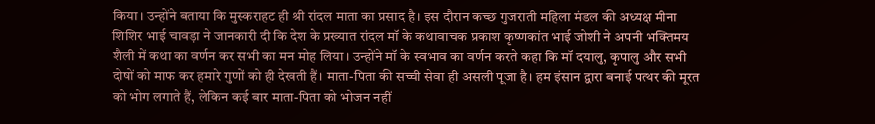किया। उन्होंने बताया कि मुस्कराहट ही श्री रांदल माता का प्रसाद है। इस दौरान कच्छ गुजराती महिला मंडल की अध्यक्ष मीना शिशिर भाई चावड़ा ने जानकारी दी कि देश के प्रख्यात रांदल मॉ के कथावाचक प्रकाश कृष्णकांत भाई जोशी ने अपनी भक्तिमय शैली में कथा का वर्णन कर सभी का मन मोह लिया। उन्होंने मॉ के स्वभाव का वर्णन करते कहा कि मॉ दयालु, कृपालु और सभी दोषों को माफ कर हमारे गुणों को ही देखती हैं। माता-पिता की सच्ची सेवा ही असली पूजा है। हम इंसान द्वारा बनाई पत्थर की मूरत को भोग लगाते हैं, लेकिन कई बार माता-पिता को भोजन नहीं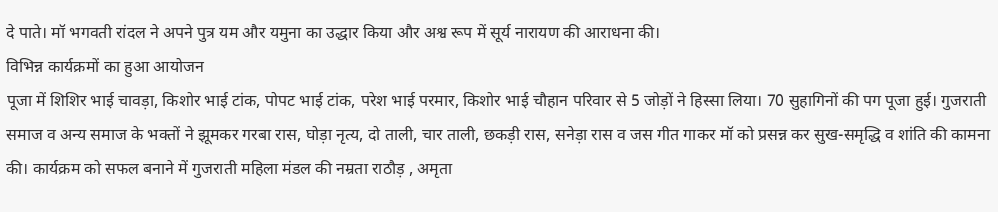दे पाते। मॉ भगवती रांदल ने अपने पुत्र यम और यमुना का उद्धार किया और अश्व रूप में सूर्य नारायण की आराधना की।
विभिन्न कार्यक्रमों का हुआ आयोजन
पूजा में शिशिर भाई चावड़ा, किशोर भाई टांक, पोपट भाई टांक, परेश भाई परमार, किशोर भाई चौहान परिवार से 5 जोड़ों ने हिस्सा लिया। 70 सुहागिनों की पग पूजा हुई। गुजराती समाज व अन्य समाज के भक्तों ने झूमकर गरबा रास, घोड़ा नृत्य, दो ताली, चार ताली, छकड़ी रास, सनेड़ा रास व जस गीत गाकर मॉ को प्रसन्न कर सुख-समृद्धि व शांति की कामना की। कार्यक्रम को सफल बनाने में गुजराती महिला मंडल की नम्रता राठौड़ , अमृता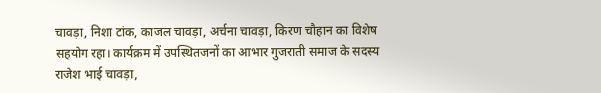चावड़ा, निशा टांक, काजल चावड़ा, अर्चना चावड़ा, किरण चौहान का विशेष सहयोग रहा। कार्यक्रम में उपस्थितजनों का आभार गुजराती समाज के सदस्य राजेश भाई चावड़ा,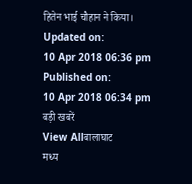हितेन भाई चौहान ने किया।
Updated on:
10 Apr 2018 06:36 pm
Published on:
10 Apr 2018 06:34 pm
बड़ी खबरें
View Allबालाघाट
मध्य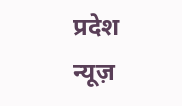प्रदेश न्यूज़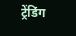ट्रेंडिंग